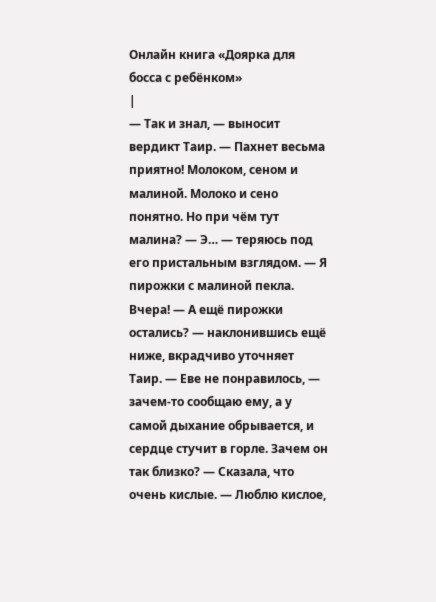Онлайн книга «Доярка для босса с ребёнком»
|
— Так и знал, — выносит вердикт Таир. — Пахнет весьма приятно! Молоком, сеном и малиной. Молоко и сено понятно. Но при чём тут малина? — Э… — теряюсь под его пристальным взглядом. — Я пирожки с малиной пекла. Вчера! — А ещё пирожки остались? — наклонившись ещё ниже, вкрадчиво уточняет Таир. — Еве не понравилось, — зачем-то сообщаю ему, а у самой дыхание обрывается, и сердце стучит в горле. Зачем он так близко? — Сказала, что очень кислые. — Люблю кислое,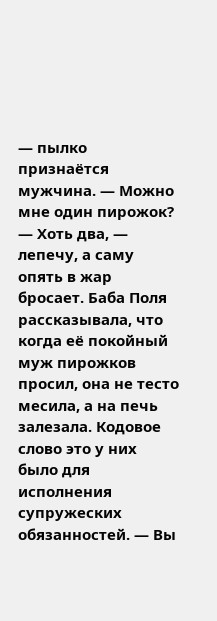— пылко признаётся мужчина. — Можно мне один пирожок? — Хоть два, — лепечу, а саму опять в жар бросает. Баба Поля рассказывала, что когда её покойный муж пирожков просил, она не тесто месила, а на печь залезала. Кодовое слово это у них было для исполнения супружеских обязанностей. — Вы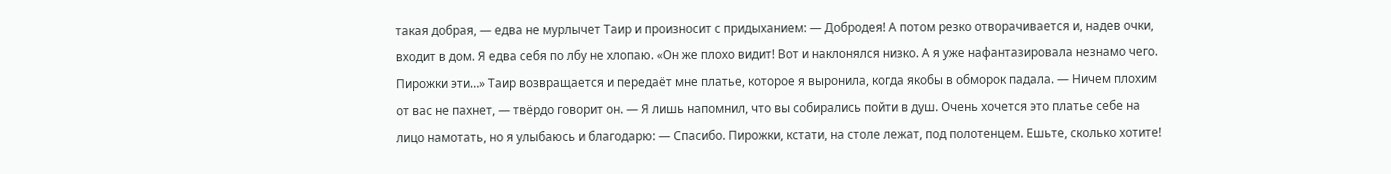такая добрая, — едва не мурлычет Таир и произносит с придыханием: — Добродея! А потом резко отворачивается и, надев очки, входит в дом. Я едва себя по лбу не хлопаю. «Он же плохо видит! Вот и наклонялся низко. А я уже нафантазировала незнамо чего. Пирожки эти…» Таир возвращается и передаёт мне платье, которое я выронила, когда якобы в обморок падала. — Ничем плохим от вас не пахнет, — твёрдо говорит он. — Я лишь напомнил, что вы собирались пойти в душ. Очень хочется это платье себе на лицо намотать, но я улыбаюсь и благодарю: — Спасибо. Пирожки, кстати, на столе лежат, под полотенцем. Ешьте, сколько хотите!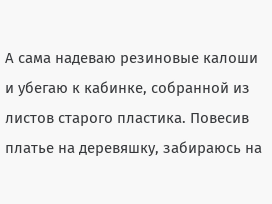А сама надеваю резиновые калоши и убегаю к кабинке, собранной из листов старого пластика. Повесив платье на деревяшку, забираюсь на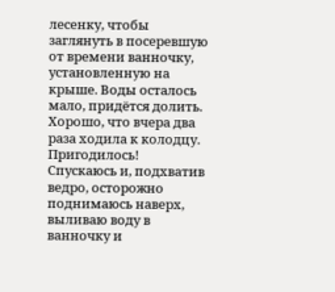лесенку, чтобы заглянуть в посеревшую от времени ванночку, установленную на крыше. Воды осталось мало, придётся долить. Хорошо, что вчера два раза ходила к колодцу. Пригодилось! Спускаюсь и, подхватив ведро, осторожно поднимаюсь наверх, выливаю воду в ванночку и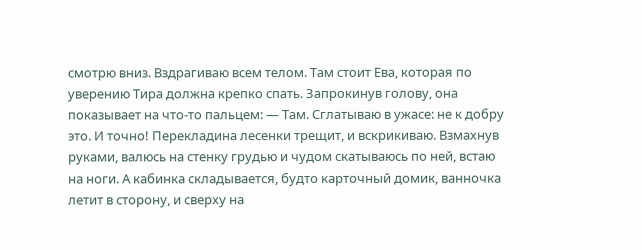смотрю вниз. Вздрагиваю всем телом. Там стоит Ева, которая по уверению Тира должна крепко спать. Запрокинув голову, она показывает на что-то пальцем: — Там. Сглатываю в ужасе: не к добру это. И точно! Перекладина лесенки трещит, и вскрикиваю. Взмахнув руками, валюсь на стенку грудью и чудом скатываюсь по ней, встаю на ноги. А кабинка складывается, будто карточный домик, ванночка летит в сторону, и сверху на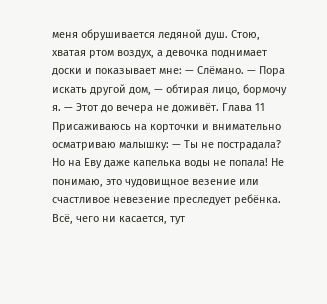меня обрушивается ледяной душ. Стою, хватая ртом воздух, а девочка поднимает доски и показывает мне: — Слёмано. — Пора искать другой дом, — обтирая лицо, бормочу я. — Этот до вечера не доживёт. Глава 11 Присаживаюсь на корточки и внимательно осматриваю малышку: — Ты не пострадала? Но на Еву даже капелька воды не попала! Не понимаю, это чудовищное везение или счастливое невезение преследует ребёнка. Всё, чего ни касается, тут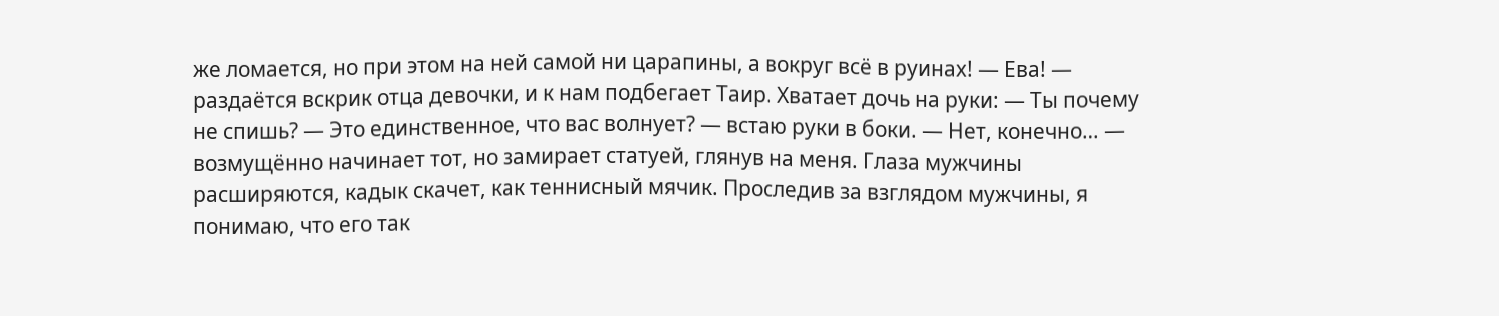же ломается, но при этом на ней самой ни царапины, а вокруг всё в руинах! — Ева! — раздаётся вскрик отца девочки, и к нам подбегает Таир. Хватает дочь на руки: — Ты почему не спишь? — Это единственное, что вас волнует? — встаю руки в боки. — Нет, конечно… — возмущённо начинает тот, но замирает статуей, глянув на меня. Глаза мужчины расширяются, кадык скачет, как теннисный мячик. Проследив за взглядом мужчины, я понимаю, что его так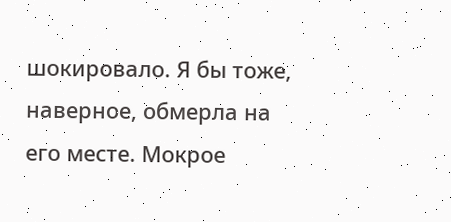шокировало. Я бы тоже, наверное, обмерла на его месте. Мокрое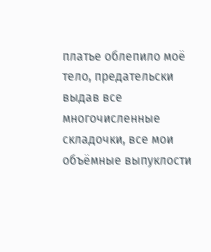платье облепило моё тело, предательски выдав все многочисленные складочки, все мои объёмные выпуклости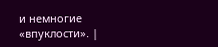и немногие «впуклости». |